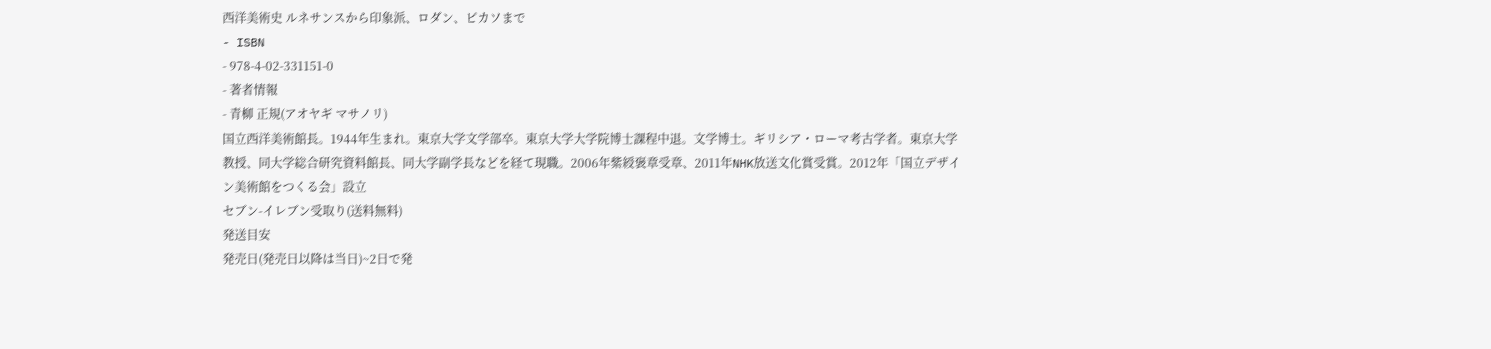西洋美術史 ルネサンスから印象派、ロダン、ピカソまで
- ISBN
- 978-4-02-331151-0
- 著者情報
- 青柳 正規(アオヤギ マサノリ)
国立西洋美術館長。1944年生まれ。東京大学文学部卒。東京大学大学院博士課程中退。文学博士。ギリシア・ローマ考古学者。東京大学教授、同大学総合研究資料館長、同大学副学長などを経て現職。2006年紫綬褒章受章、2011年NHK放送文化賞受賞。2012年「国立デザイン美術館をつくる会」設立
セブン-イレブン受取り(送料無料)
発送目安
発売日(発売日以降は当日)~2日で発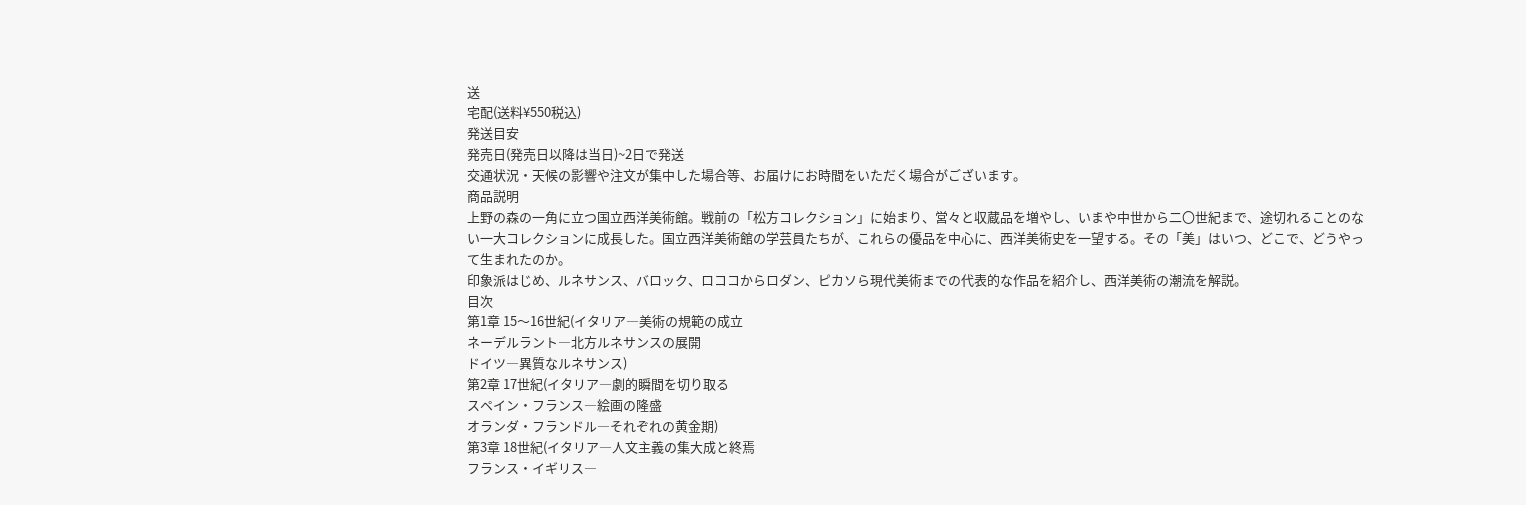送
宅配(送料¥550税込)
発送目安
発売日(発売日以降は当日)~2日で発送
交通状況・天候の影響や注文が集中した場合等、お届けにお時間をいただく場合がございます。
商品説明
上野の森の一角に立つ国立西洋美術館。戦前の「松方コレクション」に始まり、営々と収蔵品を増やし、いまや中世から二〇世紀まで、途切れることのない一大コレクションに成長した。国立西洋美術館の学芸員たちが、これらの優品を中心に、西洋美術史を一望する。その「美」はいつ、どこで、どうやって生まれたのか。
印象派はじめ、ルネサンス、バロック、ロココからロダン、ピカソら現代美術までの代表的な作品を紹介し、西洋美術の潮流を解説。
目次
第1章 15〜16世紀(イタリア―美術の規範の成立
ネーデルラント―北方ルネサンスの展開
ドイツ―異質なルネサンス)
第2章 17世紀(イタリア―劇的瞬間を切り取る
スペイン・フランス―絵画の隆盛
オランダ・フランドル―それぞれの黄金期)
第3章 18世紀(イタリア―人文主義の集大成と終焉
フランス・イギリス―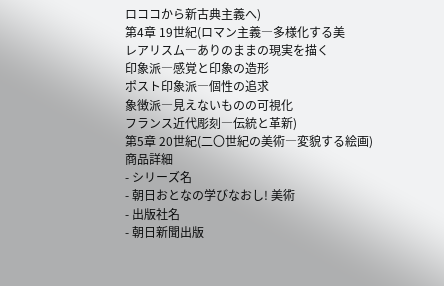ロココから新古典主義へ)
第4章 19世紀(ロマン主義―多様化する美
レアリスム―ありのままの現実を描く
印象派―感覚と印象の造形
ポスト印象派―個性の追求
象徴派―見えないものの可視化
フランス近代彫刻―伝統と革新)
第5章 20世紀(二〇世紀の美術―変貌する絵画)
商品詳細
- シリーズ名
- 朝日おとなの学びなおし! 美術
- 出版社名
- 朝日新聞出版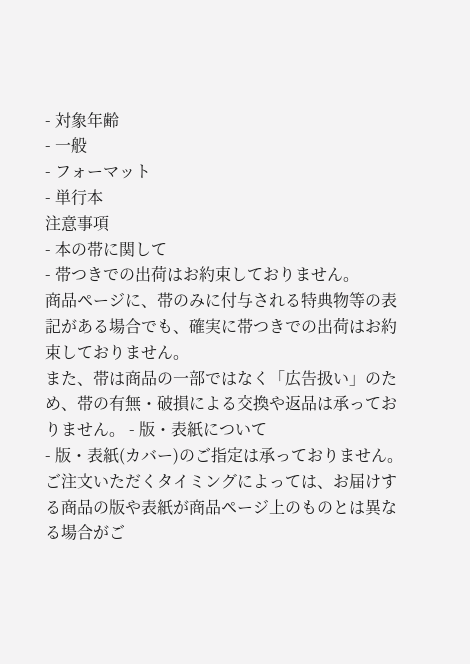- 対象年齢
- 一般
- フォーマット
- 単行本
注意事項
- 本の帯に関して
- 帯つきでの出荷はお約束しておりません。
商品ページに、帯のみに付与される特典物等の表記がある場合でも、確実に帯つきでの出荷はお約束しておりません。
また、帯は商品の一部ではなく「広告扱い」のため、帯の有無・破損による交換や返品は承っておりません。 - 版・表紙について
- 版・表紙(カバー)のご指定は承っておりません。ご注文いただくタイミングによっては、お届けする商品の版や表紙が商品ページ上のものとは異なる場合がご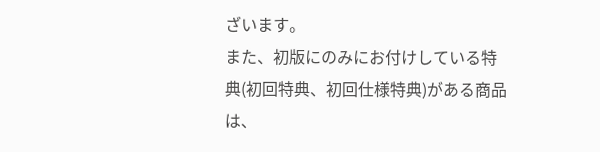ざいます。
また、初版にのみにお付けしている特典(初回特典、初回仕様特典)がある商品は、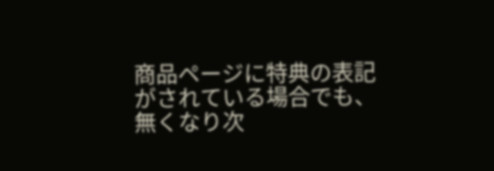商品ページに特典の表記がされている場合でも、無くなり次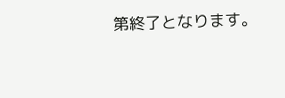第終了となります。